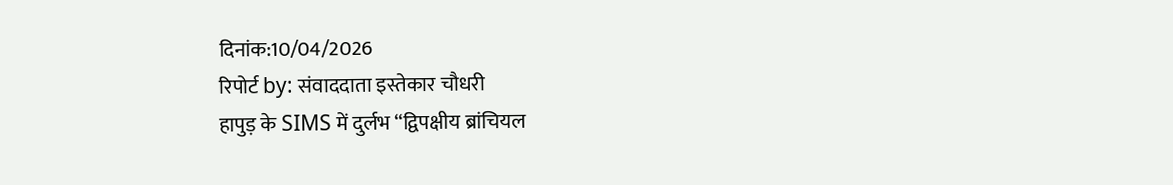दिनांक:10/04/2026
रिपोर्ट by: संवाददाता इस्तेकार चौधरी
हापुड़ के SIMS में दुर्लभ “द्विपक्षीय ब्रांचियल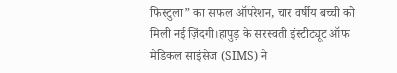फिस्टुला” का सफल ऑपरेशन, चार वर्षीय बच्ची को मिली नई ज़िंदगी।हापुड़ के सरस्वती इंस्टीट्यूट ऑफ मेडिकल साइंसेज (SIMS) ने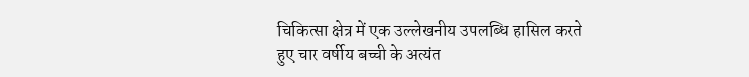चिकित्सा क्षेत्र में एक उल्लेखनीय उपलब्धि हासिल करते हुए चार वर्षीय बच्ची के अत्यंत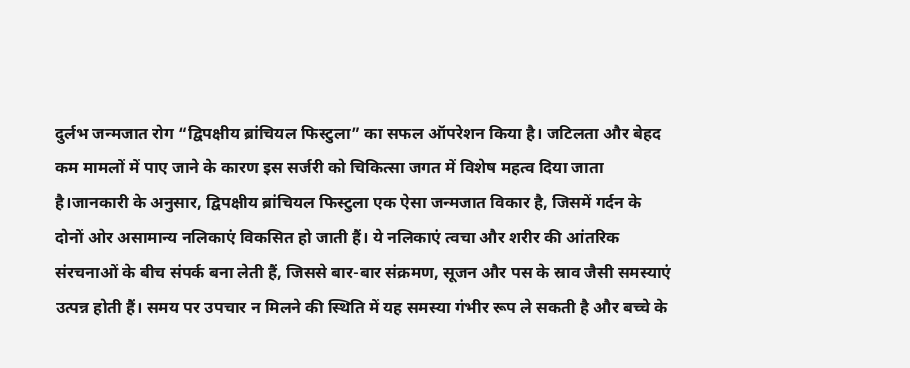दुर्लभ जन्मजात रोग “द्विपक्षीय ब्रांचियल फिस्टुला” का सफल ऑपरेशन किया है। जटिलता और बेहद कम मामलों में पाए जाने के कारण इस सर्जरी को चिकित्सा जगत में विशेष महत्व दिया जाता है।जानकारी के अनुसार, द्विपक्षीय ब्रांचियल फिस्टुला एक ऐसा जन्मजात विकार है, जिसमें गर्दन के दोनों ओर असामान्य नलिकाएं विकसित हो जाती हैं। ये नलिकाएं त्वचा और शरीर की आंतरिक संरचनाओं के बीच संपर्क बना लेती हैं, जिससे बार-बार संक्रमण, सूजन और पस के स्राव जैसी समस्याएं उत्पन्न होती हैं। समय पर उपचार न मिलने की स्थिति में यह समस्या गंभीर रूप ले सकती है और बच्चे के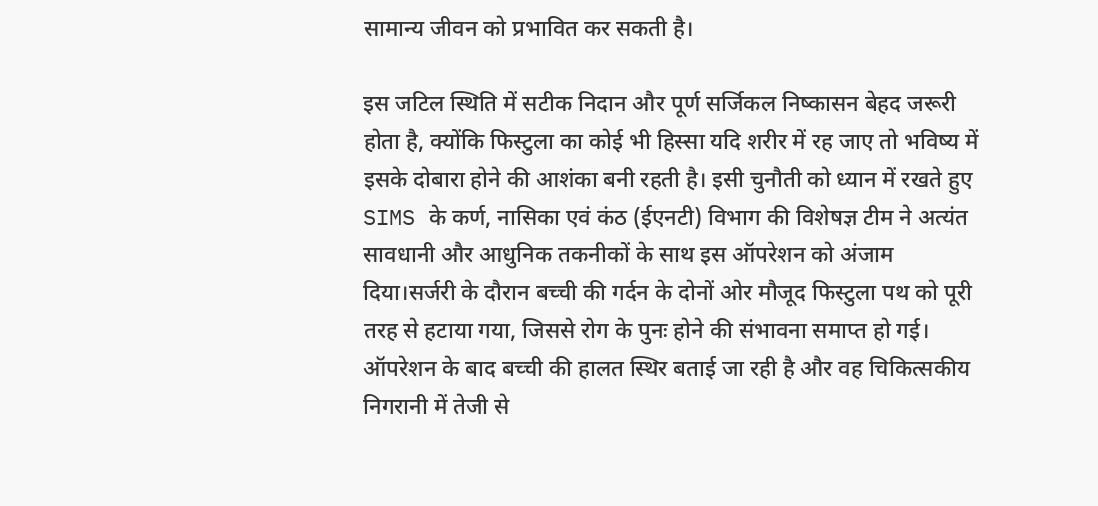सामान्य जीवन को प्रभावित कर सकती है।

इस जटिल स्थिति में सटीक निदान और पूर्ण सर्जिकल निष्कासन बेहद जरूरी होता है, क्योंकि फिस्टुला का कोई भी हिस्सा यदि शरीर में रह जाए तो भविष्य में इसके दोबारा होने की आशंका बनी रहती है। इसी चुनौती को ध्यान में रखते हुए SIMS के कर्ण, नासिका एवं कंठ (ईएनटी) विभाग की विशेषज्ञ टीम ने अत्यंत सावधानी और आधुनिक तकनीकों के साथ इस ऑपरेशन को अंजाम दिया।सर्जरी के दौरान बच्ची की गर्दन के दोनों ओर मौजूद फिस्टुला पथ को पूरी तरह से हटाया गया, जिससे रोग के पुनः होने की संभावना समाप्त हो गई। ऑपरेशन के बाद बच्ची की हालत स्थिर बताई जा रही है और वह चिकित्सकीय निगरानी में तेजी से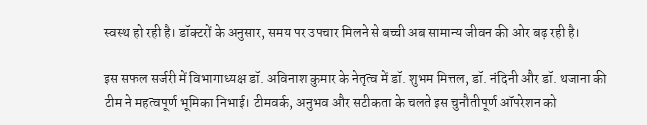स्वस्थ हो रही है। डॉक्टरों के अनुसार, समय पर उपचार मिलने से बच्ची अब सामान्य जीवन की ओर बढ़ रही है।

इस सफल सर्जरी में विभागाध्यक्ष डॉ. अविनाश कुमार के नेतृत्व में डॉ. शुभम मित्तल, डॉ. नंदिनी और डॉ. थजाना की टीम ने महत्वपूर्ण भूमिका निभाई। टीमवर्क, अनुभव और सटीकता के चलते इस चुनौतीपूर्ण ऑपरेशन को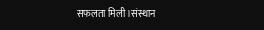सफलता मिली।संस्थान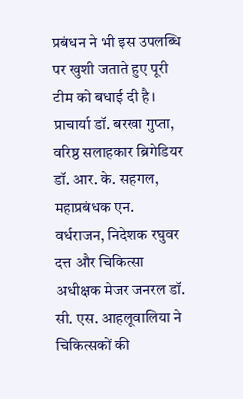प्रबंधन ने भी इस उपलब्धि पर खुशी जताते हुए पूरी टीम को बधाई दी है। प्राचार्या डॉ. बरखा गुप्ता, वरिष्ठ सलाहकार ब्रिगेडियर डॉ. आर. के. सहगल, महाप्रबंधक एन. वर्धराजन, निदेशक रघुवर दत्त और चिकित्सा अधीक्षक मेजर जनरल डॉ. सी. एस. आहलूवालिया ने चिकित्सकों की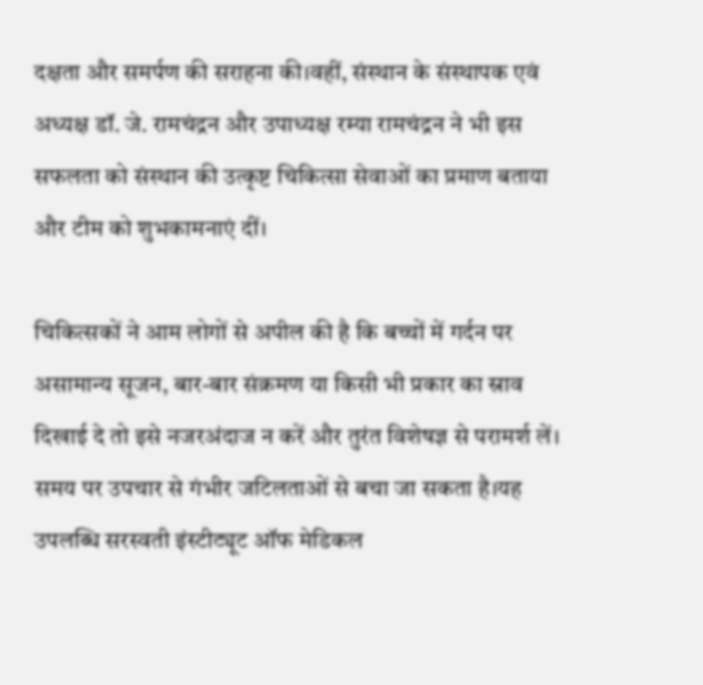दक्षता और समर्पण की सराहना की।वहीं, संस्थान के संस्थापक एवं अध्यक्ष डॉ. जे. रामचंद्रन और उपाध्यक्ष रम्या रामचंद्रन ने भी इस सफलता को संस्थान की उत्कृष्ट चिकित्सा सेवाओं का प्रमाण बताया और टीम को शुभकामनाएं दीं।

चिकित्सकों ने आम लोगों से अपील की है कि बच्चों में गर्दन पर असामान्य सूजन, बार-बार संक्रमण या किसी भी प्रकार का स्राव दिखाई दे तो इसे नजरअंदाज न करें और तुरंत विशेषज्ञ से परामर्श लें। समय पर उपचार से गंभीर जटिलताओं से बचा जा सकता है।यह उपलब्धि सरस्वती इंस्टीट्यूट ऑफ मेडिकल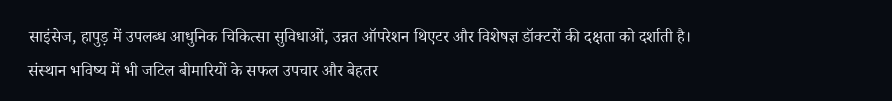साइंसेज, हापुड़ में उपलब्ध आधुनिक चिकित्सा सुविधाओं, उन्नत ऑपरेशन थिएटर और विशेषज्ञ डॉक्टरों की दक्षता को दर्शाती है। संस्थान भविष्य में भी जटिल बीमारियों के सफल उपचार और बेहतर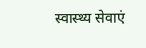स्वास्थ्य सेवाएं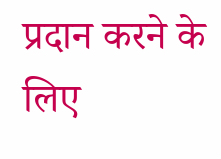प्रदान करने के लिए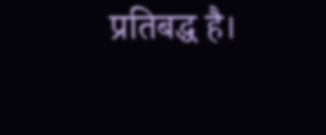प्रतिबद्ध है।